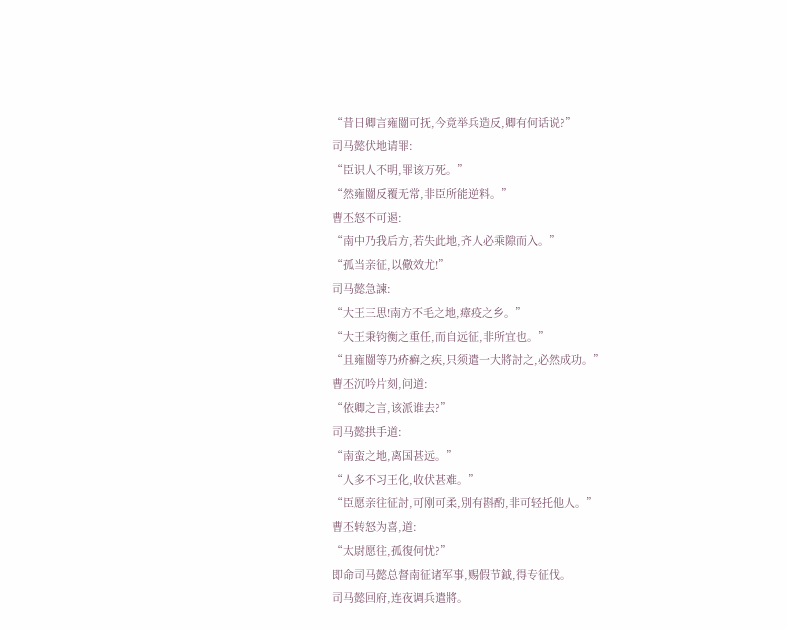“昔日卿言雍闓可抚,今竟举兵造反,卿有何话说?”
司马懿伏地请罪:
“臣识人不明,罪该万死。”
“然雍闓反覆无常,非臣所能逆料。”
曹丕怒不可遏:
“南中乃我后方,若失此地,齐人必乘隙而入。”
“孤当亲征,以儆效尤!”
司马懿急諫:
“大王三思!南方不毛之地,瘴疫之乡。”
“大王秉钧衡之重任,而自远征,非所宜也。”
“且雍闓等乃疥癣之疾,只须遣一大將討之,必然成功。”
曹丕沉吟片刻,问道:
“依卿之言,该派谁去?”
司马懿拱手道:
“南蛮之地,离国甚远。”
“人多不习王化,收伏甚难。”
“臣愿亲往征討,可刚可柔,別有斟酌,非可轻托他人。”
曹丕转怒为喜,道:
“太尉愿往,孤復何忧?”
即命司马懿总督南征诸军事,赐假节鉞,得专征伐。
司马懿回府,连夜调兵遣將。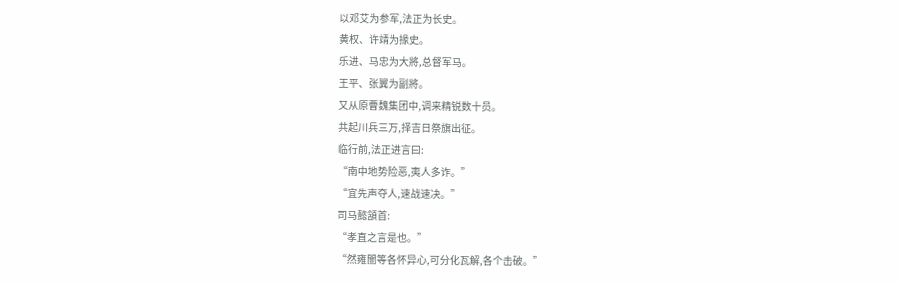以邓艾为参军,法正为长史。
黄权、许靖为掾史。
乐进、马忠为大將,总督军马。
王平、张翼为副將。
又从原曹魏集团中,调来精锐数十员。
共起川兵三万,择吉日祭旗出征。
临行前,法正进言曰:
“南中地势险恶,夷人多诈。”
“宜先声夺人,速战速决。”
司马懿頷首:
“孝直之言是也。”
“然雍闓等各怀异心,可分化瓦解,各个击破。”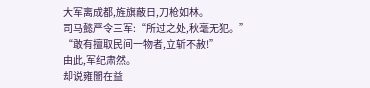大军离成都,旌旗蔽日,刀枪如林。
司马懿严令三军:“所过之处,秋毫无犯。”
“敢有擅取民间一物者,立斩不赦!”
由此,军纪肃然。
却说雍闓在益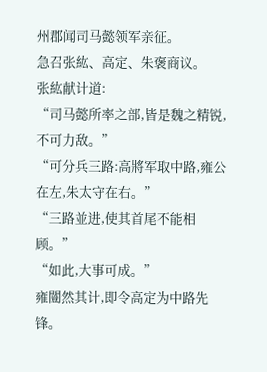州郡闻司马懿领军亲征。
急召张紘、高定、朱褒商议。
张紘献计道:
“司马懿所率之部,皆是魏之精锐,不可力敌。”
“可分兵三路:高將军取中路,雍公在左,朱太守在右。”
“三路並进,使其首尾不能相顾。”
“如此,大事可成。”
雍闓然其计,即令高定为中路先锋。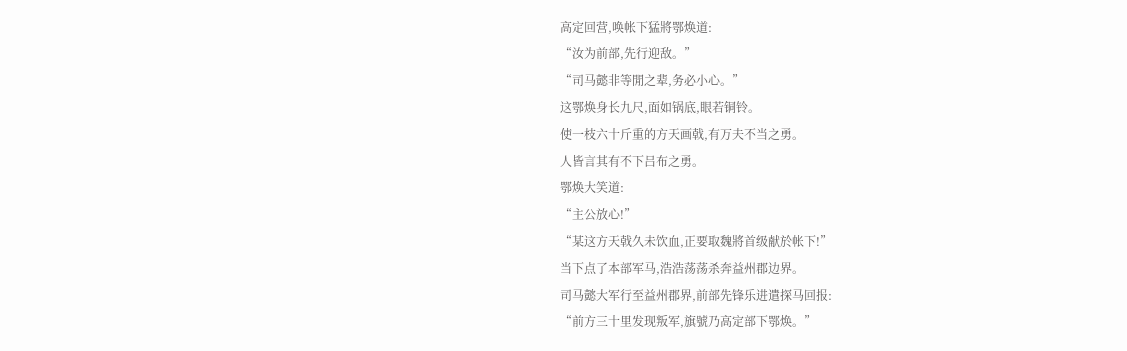高定回营,唤帐下猛將鄂焕道:
“汝为前部,先行迎敌。”
“司马懿非等閒之辈,务必小心。”
这鄂焕身长九尺,面如锅底,眼若铜铃。
使一枝六十斤重的方天画戟,有万夫不当之勇。
人皆言其有不下吕布之勇。
鄂焕大笑道:
“主公放心!”
“某这方天戟久未饮血,正要取魏將首级献於帐下!”
当下点了本部军马,浩浩荡荡杀奔益州郡边界。
司马懿大军行至益州郡界,前部先锋乐进遣探马回报:
“前方三十里发现叛军,旗號乃高定部下鄂焕。”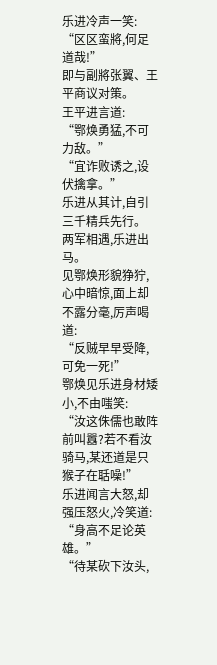乐进冷声一笑:
“区区蛮將,何足道哉!”
即与副將张翼、王平商议对策。
王平进言道:
“鄂焕勇猛,不可力敌。”
“宜诈败诱之,设伏擒拿。”
乐进从其计,自引三千精兵先行。
两军相遇,乐进出马。
见鄂焕形貌狰狞,心中暗惊,面上却不露分毫,厉声喝道:
“反贼早早受降,可免一死!”
鄂焕见乐进身材矮小,不由嗤笑:
“汝这侏儒也敢阵前叫囂?若不看汝骑马,某还道是只猴子在聒噪!”
乐进闻言大怒,却强压怒火,冷笑道:
“身高不足论英雄。”
“待某砍下汝头,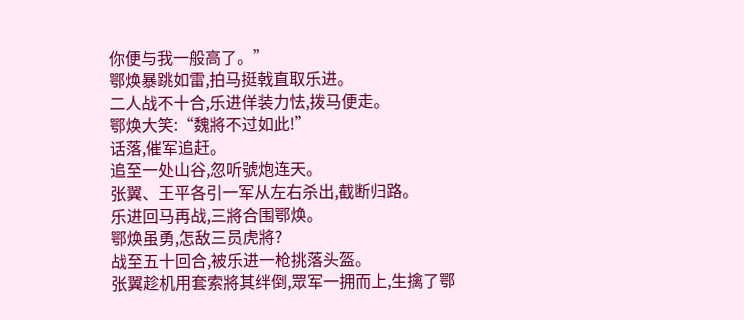你便与我一般高了。”
鄂焕暴跳如雷,拍马挺戟直取乐进。
二人战不十合,乐进佯装力怯,拨马便走。
鄂焕大笑:“魏將不过如此!”
话落,催军追赶。
追至一处山谷,忽听號炮连天。
张翼、王平各引一军从左右杀出,截断归路。
乐进回马再战,三將合围鄂焕。
鄂焕虽勇,怎敌三员虎將?
战至五十回合,被乐进一枪挑落头盔。
张翼趁机用套索將其绊倒,眾军一拥而上,生擒了鄂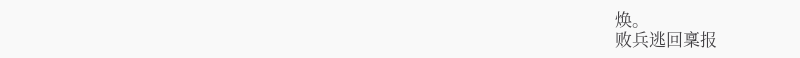焕。
败兵逃回稟报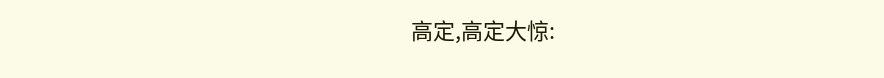高定,高定大惊: